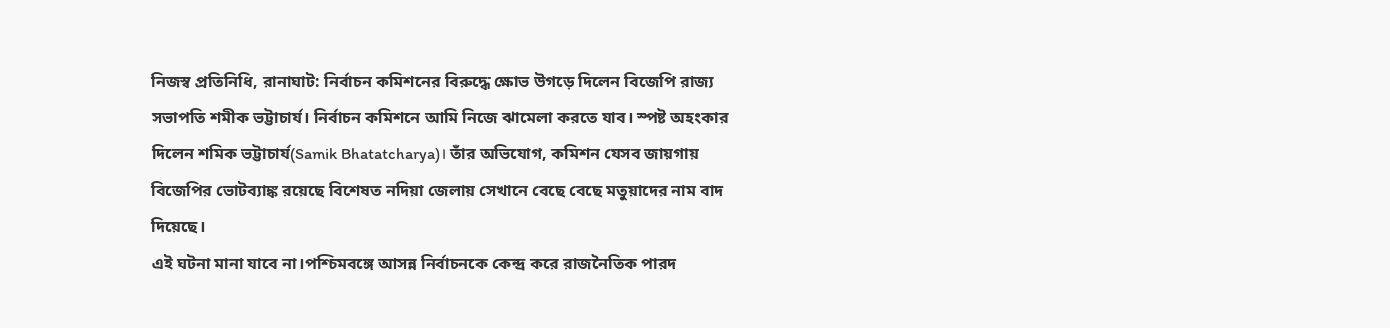নিজস্ব প্রতিনিধি, রানাঘাট: নির্বাচন কমিশনের বিরুদ্ধে ক্ষোভ উগড়ে দিলেন বিজেপি রাজ্য সভাপতি শমীক ভট্টাচার্য। নির্বাচন কমিশনে আমি নিজে ঝামেলা করতে যাব। স্পষ্ট অহংকার দিলেন শমিক ভট্টাচার্য(Samik Bhatatcharya)। তাঁর অভিযোগ, কমিশন যেসব জায়গায় বিজেপির ভোটব্যাঙ্ক রয়েছে বিশেষত নদিয়া জেলায় সেখানে বেছে বেছে মতুয়াদের নাম বাদ দিয়েছে।
এই ঘটনা মানা যাবে না।পশ্চিমবঙ্গে আসন্ন নির্বাচনকে কেন্দ্র করে রাজনৈতিক পারদ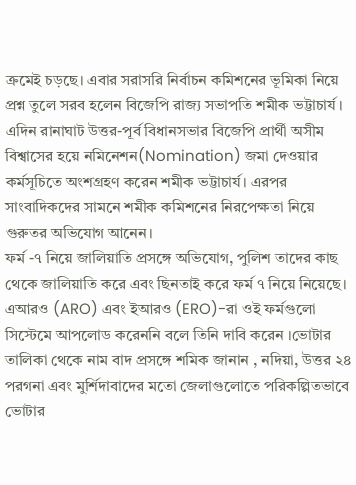ক্রমেই চড়ছে। এবার সরাসরি নির্বাচন কমিশনের ভূমিকা নিয়ে প্রশ্ন তুলে সরব হলেন বিজেপি রাজ্য সভাপতি শমীক ভট্টাচার্য । এদিন রানাঘাট উত্তর-পূর্ব বিধানসভার বিজেপি প্রার্থী অসীম বিশ্বাসের হয়ে নমিনেশন(Nomination) জমা দেওয়ার কর্মসূচিতে অংশগ্রহণ করেন শমীক ভট্টাচার্য। এরপর সাংবাদিকদের সামনে শমীক কমিশনের নিরপেক্ষতা নিয়ে গুরুতর অভিযোগ আনেন।
ফর্ম -৭ নিয়ে জালিয়াতি প্রসঙ্গে অভিযোগ, পুলিশ তাদের কাছ থেকে জালিয়াতি করে এবং ছিনতাই করে ফর্ম ৭ নিয়ে নিয়েছে। এআরও (ARO) এবং ইআরও (ERO)-রা ওই ফর্মগুলো সিস্টেমে আপলোড করেননি বলে তিনি দাবি করেন ।ভোটার তালিকা থেকে নাম বাদ প্রসঙ্গে শমিক জানান , নদিয়া, উত্তর ২৪ পরগনা এবং মুর্শিদাবাদের মতো জেলাগুলোতে পরিকল্পিতভাবে ভোটার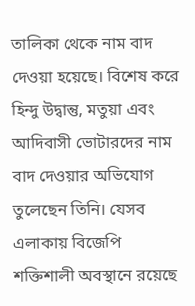তালিকা থেকে নাম বাদ দেওয়া হয়েছে। বিশেষ করে হিন্দু উদ্বান্তু, মতুয়া এবং আদিবাসী ভোটারদের নাম বাদ দেওয়ার অভিযোগ তুলেছেন তিনি। যেসব এলাকায় বিজেপি শক্তিশালী অবস্থানে রয়েছে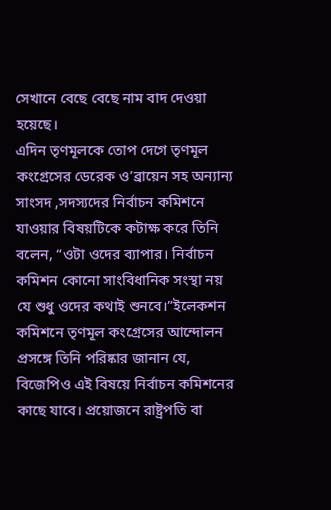সেখানে বেছে বেছে নাম বাদ দেওয়া হয়েছে।
এদিন তৃণমূলকে তোপ দেগে তৃণমূল কংগ্রেসের ডেরেক ও’ব্রায়েন সহ অন্যান্য সাংসদ ,সদস্যদের নির্বাচন কমিশনে যাওয়ার বিষয়টিকে কটাক্ষ করে তিনি বলেন, “ওটা ওদের ব্যাপার। নির্বাচন কমিশন কোনো সাংবিধানিক সংস্থা নয় যে শুধু ওদের কথাই শুনবে।”ইলেকশন কমিশনে তৃণমূল কংগ্রেসের আন্দোলন প্রসঙ্গে তিনি পরিষ্কার জানান যে, বিজেপিও এই বিষয়ে নির্বাচন কমিশনের কাছে যাবে। প্রয়োজনে রাষ্ট্রপতি বা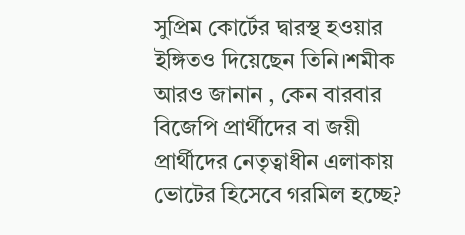সুপ্রিম কোর্টের দ্বারস্থ হওয়ার ইঙ্গিতও দিয়েছেন তিনি।শমীক আরও জানান , কেন বারবার বিজেপি প্রার্থীদের বা জয়ী প্রার্থীদের নেতৃত্বাধীন এলাকায় ভোটের হিসেবে গরমিল হচ্ছে?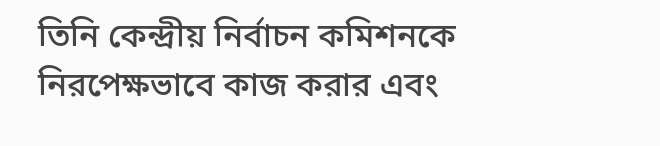তিনি কেন্দ্রীয় নির্বাচন কমিশনকে নিরপেক্ষভাবে কাজ করার এবং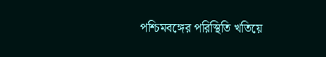পশ্চিমবঙ্গের পরিস্থিতি খতিয়ে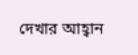দেখার আহ্বান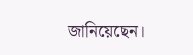জানিয়েছেন।